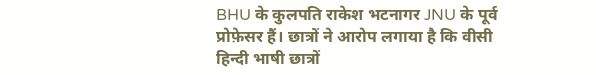BHU के कुलपति राकेश भटनागर JNU के पूर्व प्रोफ़ेसर हैं। छात्रों ने आरोप लगाया है कि वीसी हिन्दी भाषी छात्रों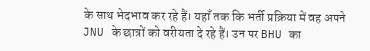के साथ भेदभाव कर रहे हैं। यहाँ तक कि भर्ती प्रक्रिया में वह अपने JNU के छात्रों को वरीयता दे रहे हैं। उन पर BHU का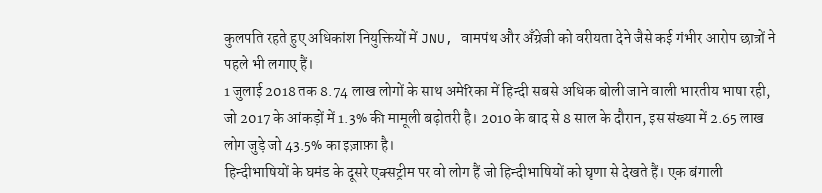कुलपति रहते हुए अधिकांश नियुक्तियों में JNU, वामपंथ और अँग्रेजी को वरीयता देने जैसे कई गंभीर आरोप छात्रों ने पहले भी लगाए हैं।
1 जुलाई 2018 तक 8.74 लाख लोगों के साथ अमेरिका में हिन्दी सबसे अधिक बोली जाने वाली भारतीय भाषा रही, जो 2017 के आंकड़ों में 1.3% की मामूली बढ़ोतरी है। 2010 के बाद से 8 साल के दौरान, इस संख्या में 2.65 लाख लोग जुड़े जो 43.5% का इज़ाफ़ा है।
हिन्दीभाषियों के घमंड के दूसरे एक्सट्रीम पर वो लोग हैं जो हिन्दीभाषियों को घृणा से देखते हैं। एक बंगाली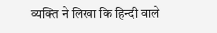व्यक्ति ने लिखा कि हिन्दी वाले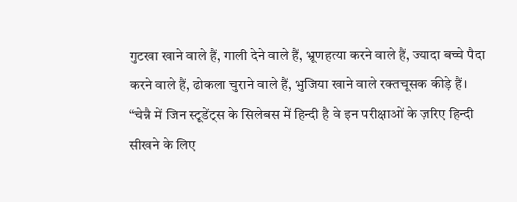गुटखा खाने वाले हैं, गाली देने वाले हैं, भ्रूणहत्या करने वाले हैं, ज्यादा बच्चे पैदा करने वाले हैं, ढोकला चुराने वाले हैं, भुजिया खाने वाले रक्तचूसक कीड़े हैं।
“चेन्नै में जिन स्टूडेंट्स के सिलेबस में हिन्दी है वे इन परीक्षाओं के ज़रिए हिन्दी सीखने के लिए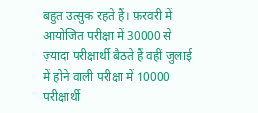बहुत उत्सुक रहते हैं। फ़रवरी में आयोजित परीक्षा में 30000 से ज़्यादा परीक्षार्थी बैठते हैं वहीं जुलाई में होने वाली परीक्षा में 10000 परीक्षार्थी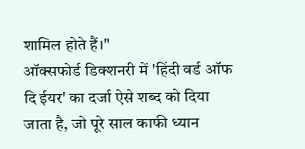शामिल होते हैं।"
ऑक्सफोर्ड डिक्शनरी में 'हिंदी वर्ड ऑफ दि ईयर' का दर्जा ऐसे शब्द को दिया जाता है, जो पूरे साल काफी ध्यान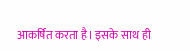आकर्षित करता है। इसके साथ ही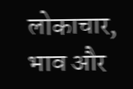लोकाचार, भाव और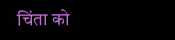चिंता को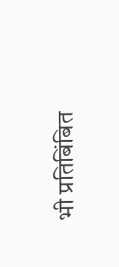भी प्रतिबिंबित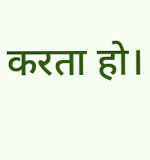करता हो।